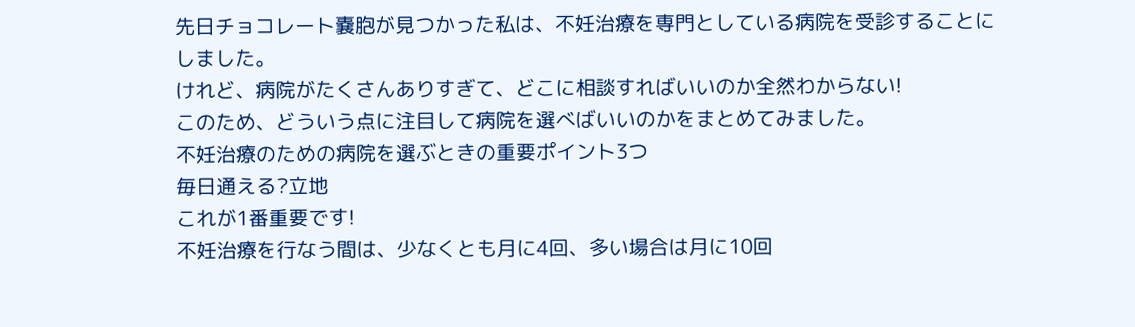先日チョコレート嚢胞が見つかった私は、不妊治療を専門としている病院を受診することにしました。
けれど、病院がたくさんありすぎて、どこに相談すればいいのか全然わからない!
このため、どういう点に注目して病院を選べばいいのかをまとめてみました。
不妊治療のための病院を選ぶときの重要ポイント3つ
毎日通える?立地
これが1番重要です!
不妊治療を行なう間は、少なくとも月に4回、多い場合は月に10回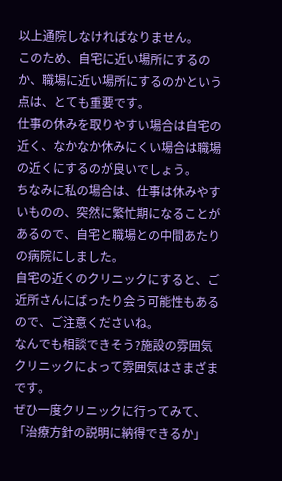以上通院しなければなりません。
このため、自宅に近い場所にするのか、職場に近い場所にするのかという点は、とても重要です。
仕事の休みを取りやすい場合は自宅の近く、なかなか休みにくい場合は職場の近くにするのが良いでしょう。
ちなみに私の場合は、仕事は休みやすいものの、突然に繁忙期になることがあるので、自宅と職場との中間あたりの病院にしました。
自宅の近くのクリニックにすると、ご近所さんにばったり会う可能性もあるので、ご注意くださいね。
なんでも相談できそう?施設の雰囲気
クリニックによって雰囲気はさまざまです。
ぜひ一度クリニックに行ってみて、「治療方針の説明に納得できるか」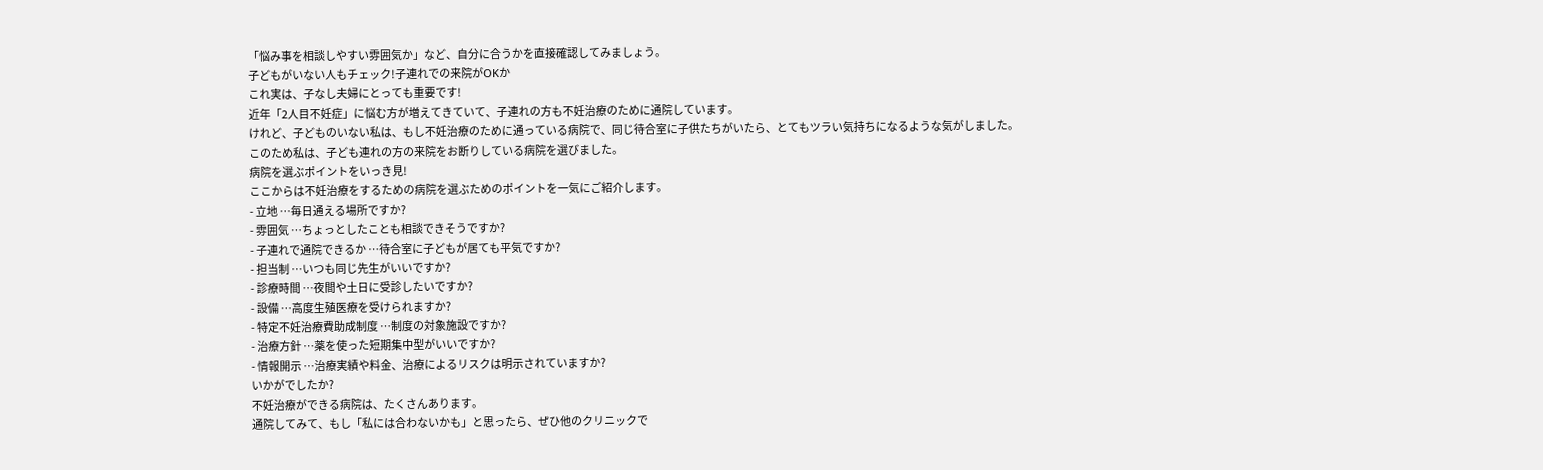「悩み事を相談しやすい雰囲気か」など、自分に合うかを直接確認してみましょう。
子どもがいない人もチェック!子連れでの来院がOKか
これ実は、子なし夫婦にとっても重要です!
近年「2人目不妊症」に悩む方が増えてきていて、子連れの方も不妊治療のために通院しています。
けれど、子どものいない私は、もし不妊治療のために通っている病院で、同じ待合室に子供たちがいたら、とてもツラい気持ちになるような気がしました。
このため私は、子ども連れの方の来院をお断りしている病院を選びました。
病院を選ぶポイントをいっき見!
ここからは不妊治療をするための病院を選ぶためのポイントを一気にご紹介します。
- 立地 …毎日通える場所ですか?
- 雰囲気 …ちょっとしたことも相談できそうですか?
- 子連れで通院できるか …待合室に子どもが居ても平気ですか?
- 担当制 …いつも同じ先生がいいですか?
- 診療時間 …夜間や土日に受診したいですか?
- 設備 …高度生殖医療を受けられますか?
- 特定不妊治療費助成制度 …制度の対象施設ですか?
- 治療方針 …薬を使った短期集中型がいいですか?
- 情報開示 …治療実績や料金、治療によるリスクは明示されていますか?
いかがでしたか?
不妊治療ができる病院は、たくさんあります。
通院してみて、もし「私には合わないかも」と思ったら、ぜひ他のクリニックで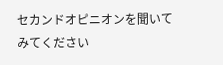セカンドオピニオンを聞いてみてください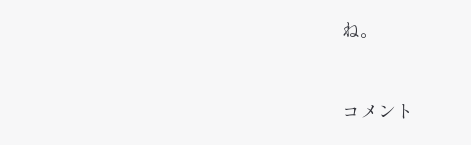ね。


コメント